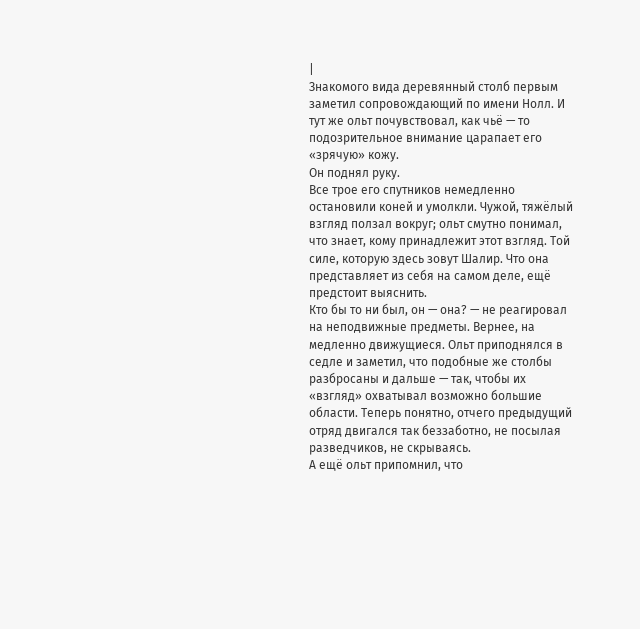|
Знакомого вида деревянный столб первым заметил сопровождающий по имени Нолл. И тут же ольт почувствовал, как чьё — то подозрительное внимание царапает его «зрячую» кожу.
Он поднял руку.
Все трое его спутников немедленно остановили коней и умолкли. Чужой, тяжёлый взгляд ползал вокруг; ольт смутно понимал, что знает, кому принадлежит этот взгляд. Той силе, которую здесь зовут Шалир. Что она представляет из себя на самом деле, ещё предстоит выяснить.
Кто бы то ни был, он — она? — не реагировал на неподвижные предметы. Вернее, на медленно движущиеся. Ольт приподнялся в седле и заметил, что подобные же столбы разбросаны и дальше — так, чтобы их «взгляд» охватывал возможно большие области. Теперь понятно, отчего предыдущий отряд двигался так беззаботно, не посылая разведчиков, не скрываясь.
А ещё ольт припомнил, что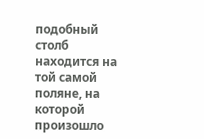подобный столб находится на той самой поляне, на которой произошло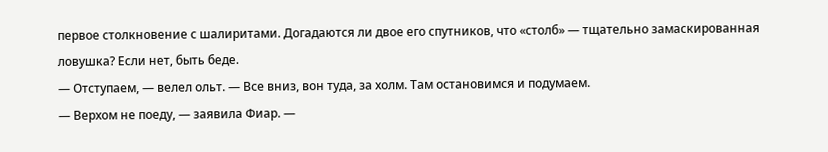первое столкновение с шалиритами. Догадаются ли двое его спутников, что «столб» — тщательно замаскированная ловушка? Если нет, быть беде.
— Отступаем, — велел ольт. — Все вниз, вон туда, за холм. Там остановимся и подумаем.
— Верхом не поеду, — заявила Фиар. —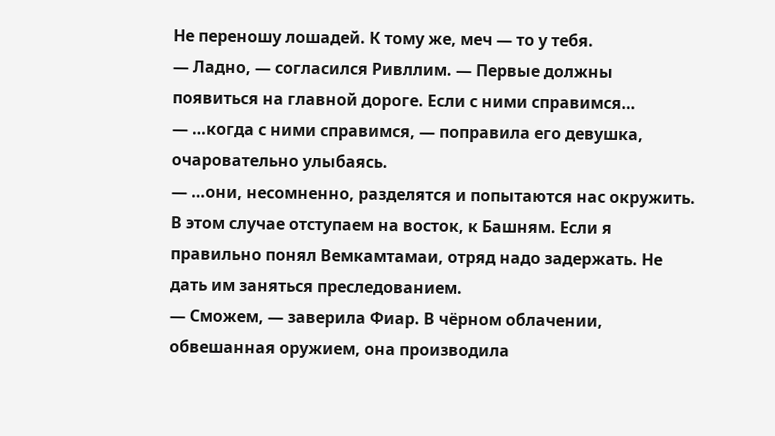Не переношу лошадей. К тому же, меч — то у тебя.
— Ладно, — согласился Ривллим. — Первые должны появиться на главной дороге. Если с ними справимся…
— …когда с ними справимся, — поправила его девушка, очаровательно улыбаясь.
— …они, несомненно, разделятся и попытаются нас окружить. В этом случае отступаем на восток, к Башням. Если я правильно понял Вемкамтамаи, отряд надо задержать. Не дать им заняться преследованием.
— Сможем, — заверила Фиар. В чёрном облачении, обвешанная оружием, она производила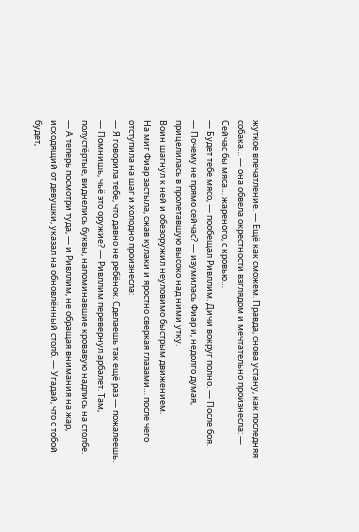жуткое впечатление. — Ещё как сможем. Правда, снова устану, как последняя собака… — она обвела окрестности взглядом и мечтательно произнесла: — Сейчас бы мяса… жареного, с кровью…
— Будет тебе мясо, — пообещал Ривллим. Дичи вокруг полно. — После боя.
— Почему не прямо сейчас? — изумилась Фиар и, недолго думая, прицелилась в пролетавшую высоко над ними утку.
Воин шагнул к ней и обезоружил неуловимо быстрым движением.
На миг Фиар застыла, сжав кулаки и яростно сверкая глазами… после чего отступила на шаг и холодно произнесла:
— Я говорила тебе, что давно не ребёнок. Сделаешь так ещё раз — пожалеешь.
— Помнишь, чьё это оружие? — Ривллим перевернул арбалет. Там, полустёртые, виднелись буквы, напоминавшие кровавую надпись на столбе. — А теперь посмотри туда, — и Ривллим, не обращая внимания на жар, исходящий от девушки, указал на обновлённый столб. — Угадай, что с тобой будет,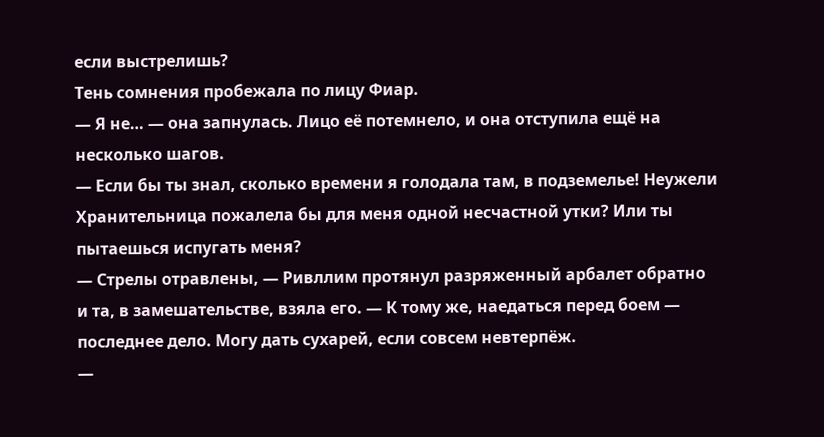если выстрелишь?
Тень сомнения пробежала по лицу Фиар.
— Я не… — она запнулась. Лицо её потемнело, и она отступила ещё на несколько шагов.
— Если бы ты знал, сколько времени я голодала там, в подземелье! Неужели Хранительница пожалела бы для меня одной несчастной утки? Или ты пытаешься испугать меня?
— Стрелы отравлены, — Ривллим протянул разряженный арбалет обратно и та, в замешательстве, взяла его. — К тому же, наедаться перед боем — последнее дело. Могу дать сухарей, если совсем невтерпёж.
—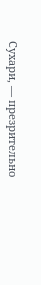Сухари, — презрительно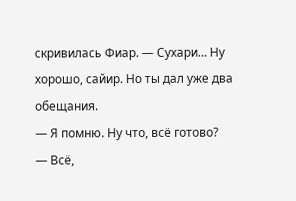скривилась Фиар. — Сухари… Ну хорошо, сайир. Но ты дал уже два обещания.
— Я помню. Ну что, всё готово?
— Всё,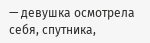— девушка осмотрела себя, спутника,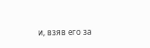и, взяв его за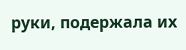руки, подержала их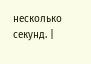несколько секунд. |